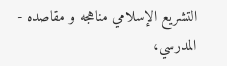التشريع الإسلامي مناهجه و مقاصده - المدرسي،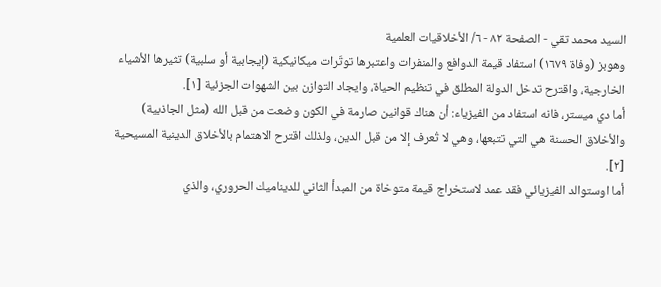السيد محمد تقي - الصفحة ٨٢ - ٦/ الأخلاقيات العلمية
وهوبز (وفاة ١٦٧٩) استفاد قيمة الدوافع والمنفرات واعتبرها توتّرات ميكانيكية (إيجابية أو سلبية) تثيرها الأشياء الخارجية، واقترح تدخل الدولة المطلق في تنظيم الحياة، وايجاد التوازن بين الشهوات الجزئية [١].
أما دي ميستر، فانه استفاد من الفيزياء: أن هناك قوانين صارمة في الكون وضعت من قبل الله (مثل الجاذبية) والأخلاق الحسنة هي التي تتبعها، وهي لا تُعرف إلا من قبل الدين، ولذلك اقترح الاهتمام بالأخلاق الدينية المسيحية [٢].
أما اوستوالد الفيزيائي فقد عمد لاستخراج قيمة متوخاة من المبدأ الثاني للديناميك الحروري، والذي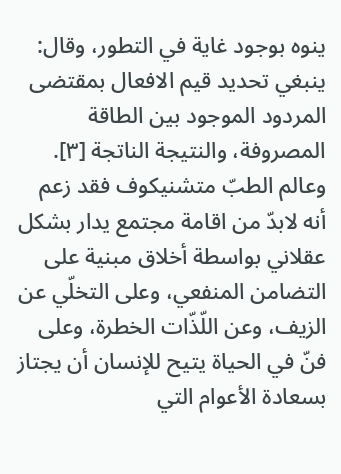ينوه بوجود غاية في التطور، وقال: ينبغي تحديد قيم الافعال بمقتضى المردود الموجود بين الطاقة المصروفة، والنتيجة الناتجة [٣].
وعالم الطبّ متشنيكوف فقد زعم أنه لابدّ من اقامة مجتمع يدار بشكل عقلاني بواسطة أخلاق مبنية على التضامن المنفعي، وعلى التخلّي عن الزيف، وعن اللّذّات الخطرة، وعلى فنّ في الحياة يتيح للإنسان أن يجتاز بسعادة الأعوام التي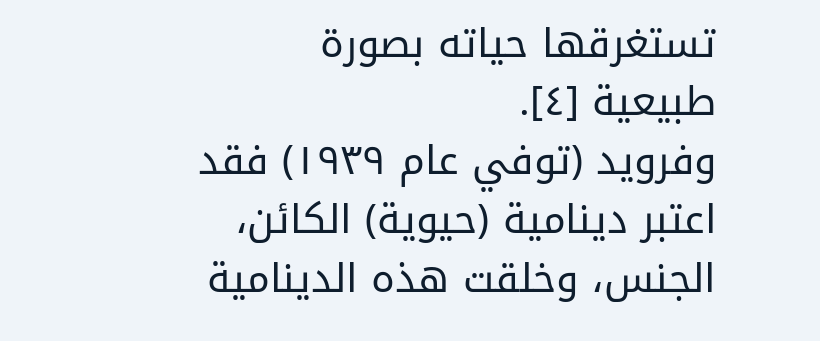تستغرقها حياته بصورة طبيعية [٤].
وفرويد (توفي عام ١٩٣٩) فقد اعتبر دينامية (حيوية) الكائن، الجنس، وخلقت هذه الدينامية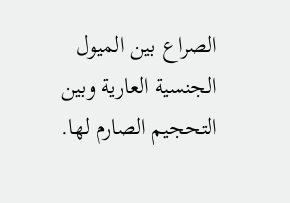الصراع بين الميول الجنسية العارية وبين التحجيم الصارم لها.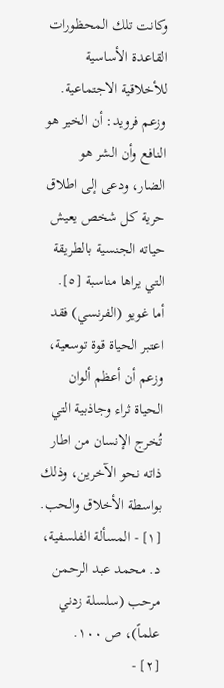وكانت تلك المحظورات القاعدة الأساسية للأخلاقية الاجتماعية.
وزعم فرويد: أن الخير هو النافع وأن الشر هو الضار، ودعى إلى اطلاق حرية كل شخص يعيش حياته الجنسية بالطريقة التي يراها مناسبة [٥].
أما غويو (الفرنسي) فقد اعتبر الحياة قوة توسعية، وزعم أن أعظم ألوان الحياة ثراء وجاذبية التي تُخرج الإنسان من اطار ذاته نحو الآخرين، وذلك بواسطة الأخلاق والحب.
[١] - المسألة الفلسفية، د. محمد عبد الرحمن مرحب (سلسلة زدني علماً)، ص ١٠٠.
[٢] -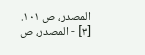المصدر، ص ١٠١.
[٣] - المصدر، ص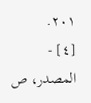٢٠١.
[٤] - المصدر، ص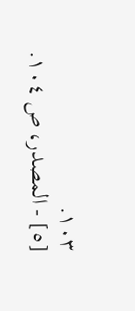١٠٣.
[٥] - المصدر، ص ١٠٤.